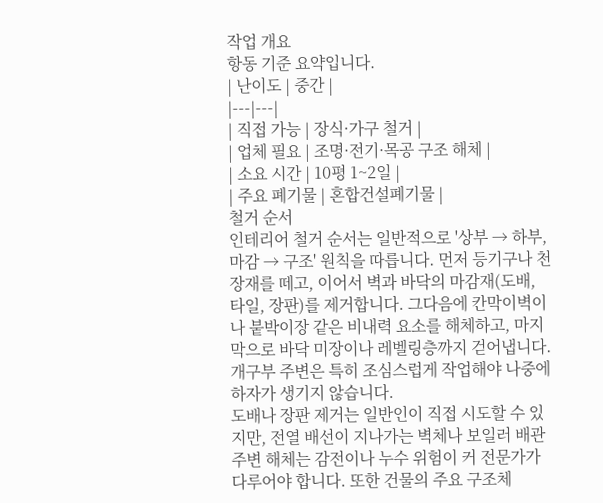작업 개요
항동 기준 요약입니다.
| 난이도 | 중간 |
|---|---|
| 직접 가능 | 장식·가구 철거 |
| 업체 필요 | 조명·전기·목공 구조 해체 |
| 소요 시간 | 10평 1~2일 |
| 주요 폐기물 | 혼합건설폐기물 |
철거 순서
인테리어 철거 순서는 일반적으로 '상부 → 하부, 마감 → 구조' 원칙을 따릅니다. 먼저 등기구나 천장재를 떼고, 이어서 벽과 바닥의 마감재(도배, 타일, 장판)를 제거합니다. 그다음에 칸막이벽이나 붙박이장 같은 비내력 요소를 해체하고, 마지막으로 바닥 미장이나 레벨링층까지 걷어냅니다. 개구부 주변은 특히 조심스럽게 작업해야 나중에 하자가 생기지 않습니다.
도배나 장판 제거는 일반인이 직접 시도할 수 있지만, 전열 배선이 지나가는 벽체나 보일러 배관 주변 해체는 감전이나 누수 위험이 커 전문가가 다루어야 합니다. 또한 건물의 주요 구조체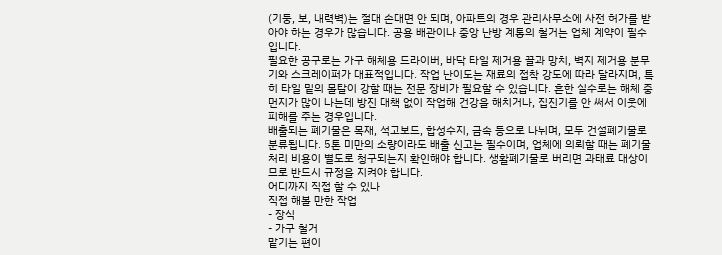(기둥, 보, 내력벽)는 절대 손대면 안 되며, 아파트의 경우 관리사무소에 사전 허가를 받아야 하는 경우가 많습니다. 공용 배관이나 중앙 난방 계통의 철거는 업체 계약이 필수입니다.
필요한 공구로는 가구 해체용 드라이버, 바닥 타일 제거용 끌과 망치, 벽지 제거용 분무기와 스크레이퍼가 대표적입니다. 작업 난이도는 재료의 접착 강도에 따라 달라지며, 특히 타일 밑의 몰탈이 강할 때는 전문 장비가 필요할 수 있습니다. 흔한 실수로는 해체 중 먼지가 많이 나는데 방진 대책 없이 작업해 건강을 해치거나, 집진기를 안 써서 이웃에 피해를 주는 경우입니다.
배출되는 폐기물은 목재, 석고보드, 합성수지, 금속 등으로 나뉘며, 모두 건설폐기물로 분류됩니다. 5톤 미만의 소량이라도 배출 신고는 필수이며, 업체에 의뢰할 때는 폐기물 처리 비용이 별도로 청구되는지 확인해야 합니다. 생활폐기물로 버리면 과태료 대상이므로 반드시 규정을 지켜야 합니다.
어디까지 직접 할 수 있나
직접 해볼 만한 작업
- 장식
- 가구 철거
맡기는 편이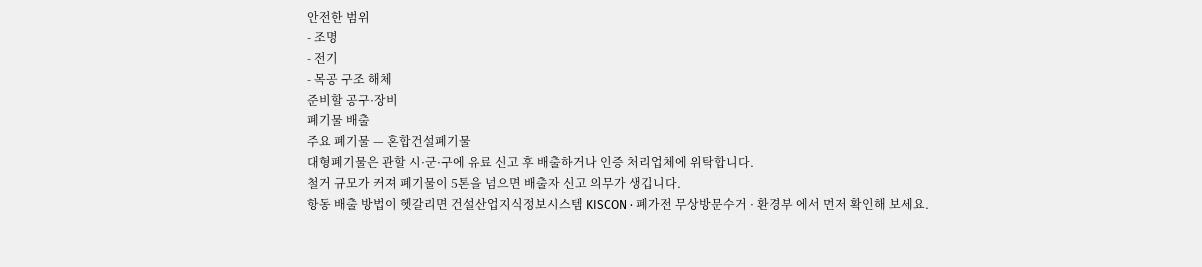안전한 범위
- 조명
- 전기
- 목공 구조 해체
준비할 공구·장비
폐기물 배출
주요 폐기물 — 혼합건설폐기물
대형폐기물은 관할 시·군·구에 유료 신고 후 배출하거나 인증 처리업체에 위탁합니다.
철거 규모가 커져 폐기물이 5톤을 넘으면 배출자 신고 의무가 생깁니다.
항동 배출 방법이 헷갈리면 건설산업지식정보시스템 KISCON · 폐가전 무상방문수거 · 환경부 에서 먼저 확인해 보세요.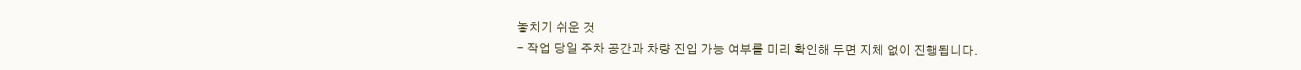놓치기 쉬운 것
- 작업 당일 주차 공간과 차량 진입 가능 여부를 미리 확인해 두면 지체 없이 진행됩니다.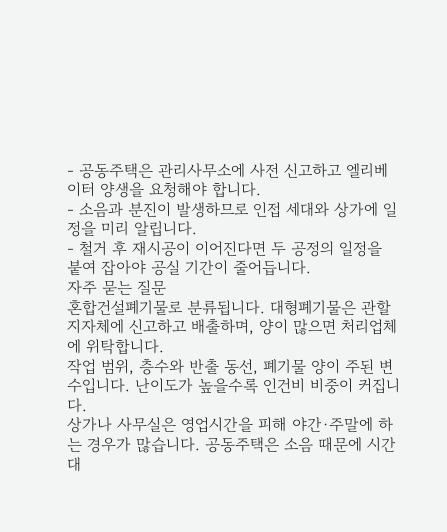- 공동주택은 관리사무소에 사전 신고하고 엘리베이터 양생을 요청해야 합니다.
- 소음과 분진이 발생하므로 인접 세대와 상가에 일정을 미리 알립니다.
- 철거 후 재시공이 이어진다면 두 공정의 일정을 붙여 잡아야 공실 기간이 줄어듭니다.
자주 묻는 질문
혼합건설폐기물로 분류됩니다. 대형폐기물은 관할 지자체에 신고하고 배출하며, 양이 많으면 처리업체에 위탁합니다.
작업 범위, 층수와 반출 동선, 폐기물 양이 주된 변수입니다. 난이도가 높을수록 인건비 비중이 커집니다.
상가나 사무실은 영업시간을 피해 야간·주말에 하는 경우가 많습니다. 공동주택은 소음 때문에 시간대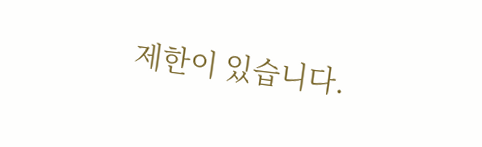제한이 있습니다.